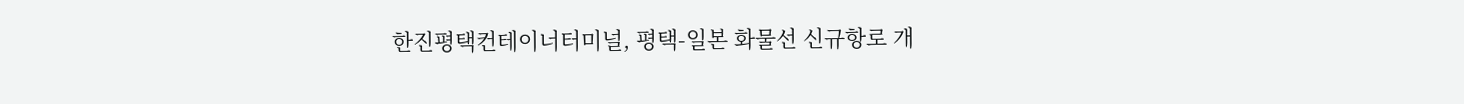한진평택컨테이너터미널, 평택-일본 화물선 신규항로 개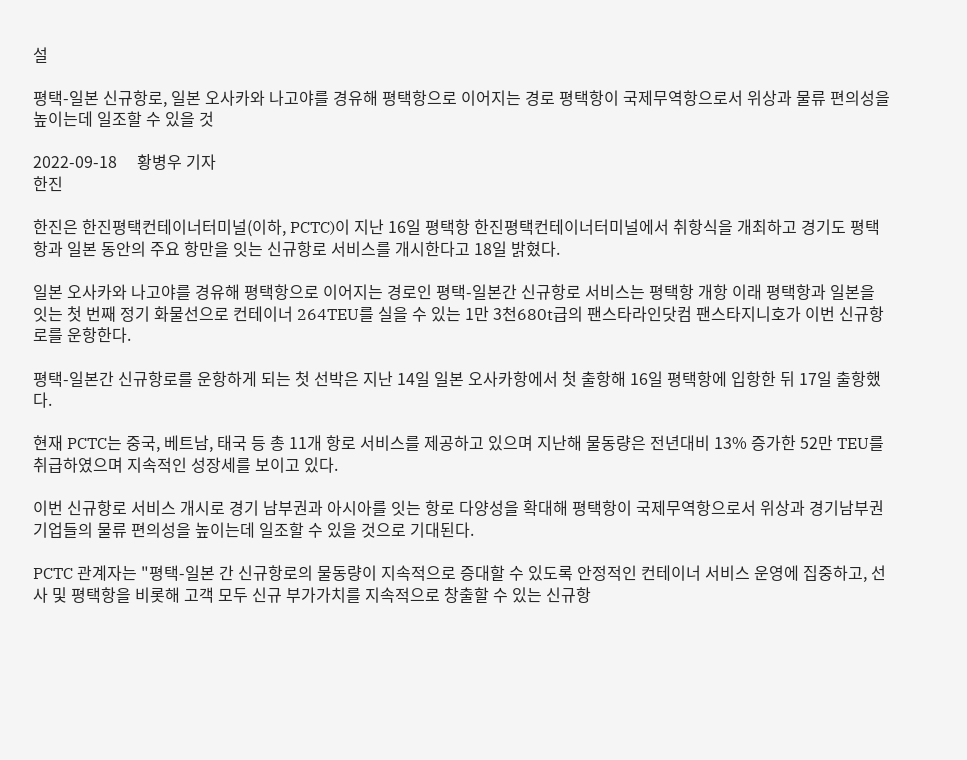설

평택-일본 신규항로, 일본 오사카와 나고야를 경유해 평택항으로 이어지는 경로 평택항이 국제무역항으로서 위상과 물류 편의성을 높이는데 일조할 수 있을 것

2022-09-18     황병우 기자
한진

한진은 한진평택컨테이너터미널(이하, PCTC)이 지난 16일 평택항 한진평택컨테이너터미널에서 취항식을 개최하고 경기도 평택항과 일본 동안의 주요 항만을 잇는 신규항로 서비스를 개시한다고 18일 밝혔다.

일본 오사카와 나고야를 경유해 평택항으로 이어지는 경로인 평택-일본간 신규항로 서비스는 평택항 개항 이래 평택항과 일본을 잇는 첫 번째 정기 화물선으로 컨테이너 264TEU를 실을 수 있는 1만 3천680t급의 팬스타라인닷컴 팬스타지니호가 이번 신규항로를 운항한다.

평택-일본간 신규항로를 운항하게 되는 첫 선박은 지난 14일 일본 오사카항에서 첫 출항해 16일 평택항에 입항한 뒤 17일 출항했다.

현재 PCTC는 중국, 베트남, 태국 등 총 11개 항로 서비스를 제공하고 있으며 지난해 물동량은 전년대비 13% 증가한 52만 TEU를 취급하였으며 지속적인 성장세를 보이고 있다.

이번 신규항로 서비스 개시로 경기 남부권과 아시아를 잇는 항로 다양성을 확대해 평택항이 국제무역항으로서 위상과 경기남부권 기업들의 물류 편의성을 높이는데 일조할 수 있을 것으로 기대된다.

PCTC 관계자는 "평택-일본 간 신규항로의 물동량이 지속적으로 증대할 수 있도록 안정적인 컨테이너 서비스 운영에 집중하고, 선사 및 평택항을 비롯해 고객 모두 신규 부가가치를 지속적으로 창출할 수 있는 신규항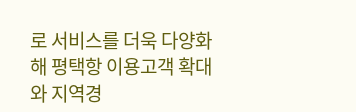로 서비스를 더욱 다양화해 평택항 이용고객 확대와 지역경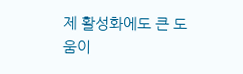제 활성화에도 큰 도움이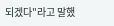되겠다"라고 말했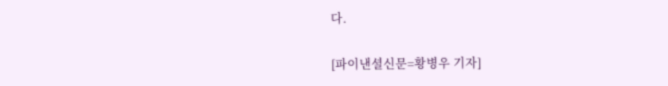다.

[파이낸셜신문=황병우 기자]